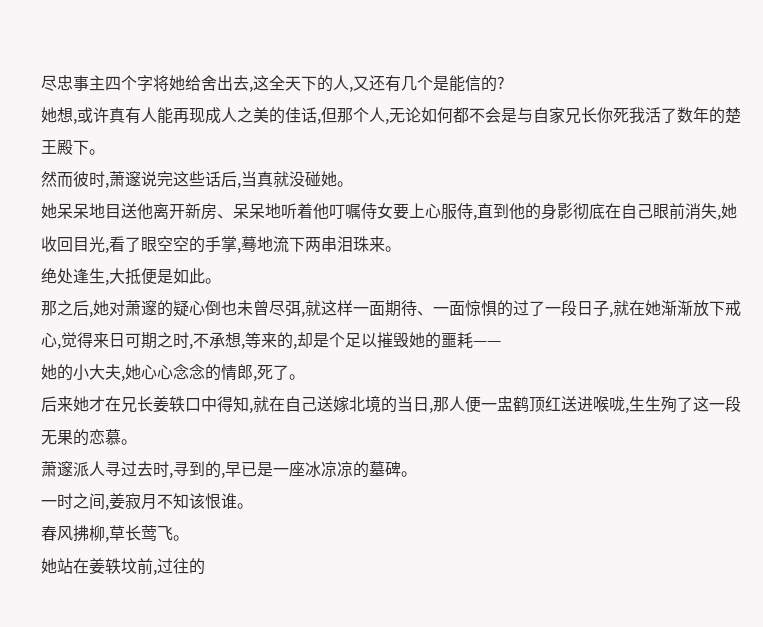尽忠事主四个字将她给舍出去,这全天下的人,又还有几个是能信的?
她想,或许真有人能再现成人之美的佳话,但那个人,无论如何都不会是与自家兄长你死我活了数年的楚王殿下。
然而彼时,萧邃说完这些话后,当真就没碰她。
她呆呆地目送他离开新房、呆呆地听着他叮嘱侍女要上心服侍,直到他的身影彻底在自己眼前消失,她收回目光,看了眼空空的手掌,蓦地流下两串泪珠来。
绝处逢生,大抵便是如此。
那之后,她对萧邃的疑心倒也未曾尽弭,就这样一面期待、一面惊惧的过了一段日子,就在她渐渐放下戒心,觉得来日可期之时,不承想,等来的,却是个足以摧毁她的噩耗——
她的小大夫,她心心念念的情郎,死了。
后来她才在兄长姜轶口中得知,就在自己送嫁北境的当日,那人便一盅鹤顶红送进喉咙,生生殉了这一段无果的恋慕。
萧邃派人寻过去时,寻到的,早已是一座冰凉凉的墓碑。
一时之间,姜寂月不知该恨谁。
春风拂柳,草长莺飞。
她站在姜轶坟前,过往的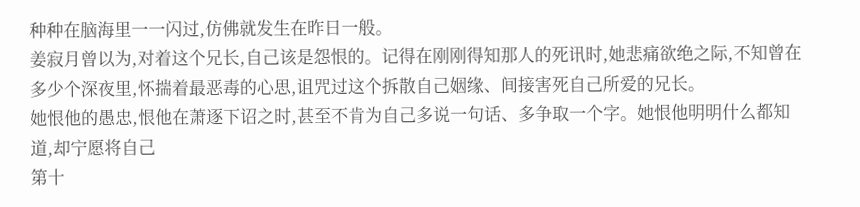种种在脑海里一一闪过,仿佛就发生在昨日一般。
姜寂月曾以为,对着这个兄长,自己该是怨恨的。记得在刚刚得知那人的死讯时,她悲痛欲绝之际,不知曾在多少个深夜里,怀揣着最恶毒的心思,诅咒过这个拆散自己姻缘、间接害死自己所爱的兄长。
她恨他的愚忠,恨他在萧逐下诏之时,甚至不肯为自己多说一句话、多争取一个字。她恨他明明什么都知道,却宁愿将自己
第十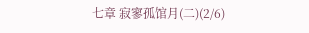七章 寂寥孤馆月(二)(2/6)